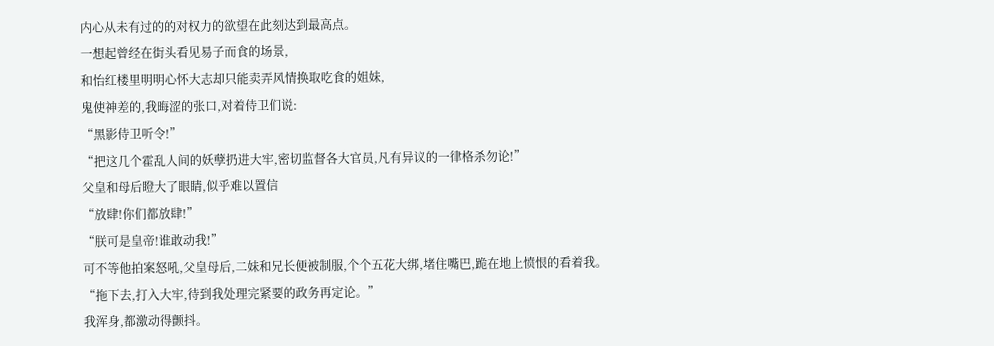内心从未有过的的对权力的欲望在此刻达到最高点。
一想起曾经在街头看见易子而食的场景,
和怡红楼里明明心怀大志却只能卖弄风情换取吃食的姐妹,
鬼使神差的,我晦涩的张口,对着侍卫们说:
“黑影侍卫听令!”
“把这几个霍乱人间的妖孽扔进大牢,密切监督各大官员,凡有异议的一律格杀勿论!”
父皇和母后瞪大了眼睛,似乎难以置信
“放肆!你们都放肆!”
“朕可是皇帝!谁敢动我!”
可不等他拍案怒吼,父皇母后,二妹和兄长便被制服,个个五花大绑,堵住嘴巴,跪在地上愤恨的看着我。
“拖下去,打入大牢,待到我处理完紧要的政务再定论。”
我浑身,都激动得颤抖。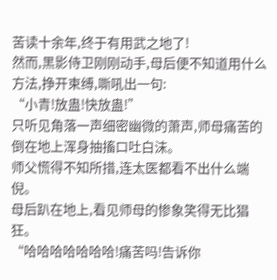苦读十余年,终于有用武之地了!
然而,黑影侍卫刚刚动手,母后便不知道用什么方法,挣开束缚,嘶吼出一句:
“小青!放蛊!快放蛊!”
只听见角落一声细密幽微的萧声,师母痛苦的倒在地上浑身抽搐口吐白沫。
师父慌得不知所措,连太医都看不出什么端倪。
母后趴在地上,看见师母的惨象笑得无比猖狂。
“哈哈哈哈哈哈哈!痛苦吗!告诉你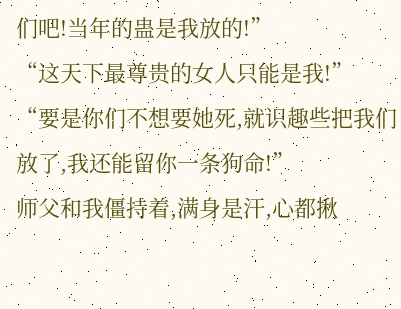们吧!当年的蛊是我放的!”
“这天下最尊贵的女人只能是我!”
“要是你们不想要她死,就识趣些把我们放了,我还能留你一条狗命!”
师父和我僵持着,满身是汗,心都揪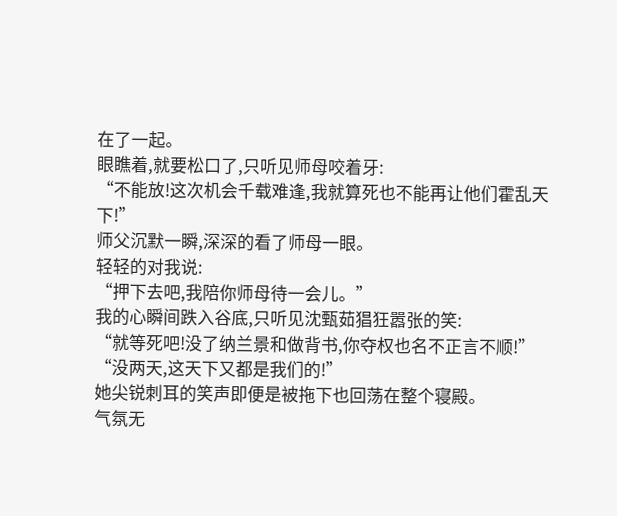在了一起。
眼瞧着,就要松口了,只听见师母咬着牙:
“不能放!这次机会千载难逢,我就算死也不能再让他们霍乱天下!”
师父沉默一瞬,深深的看了师母一眼。
轻轻的对我说:
“押下去吧,我陪你师母待一会儿。”
我的心瞬间跌入谷底,只听见沈甄茹猖狂嚣张的笑:
“就等死吧!没了纳兰景和做背书,你夺权也名不正言不顺!”
“没两天,这天下又都是我们的!”
她尖锐刺耳的笑声即便是被拖下也回荡在整个寝殿。
气氛无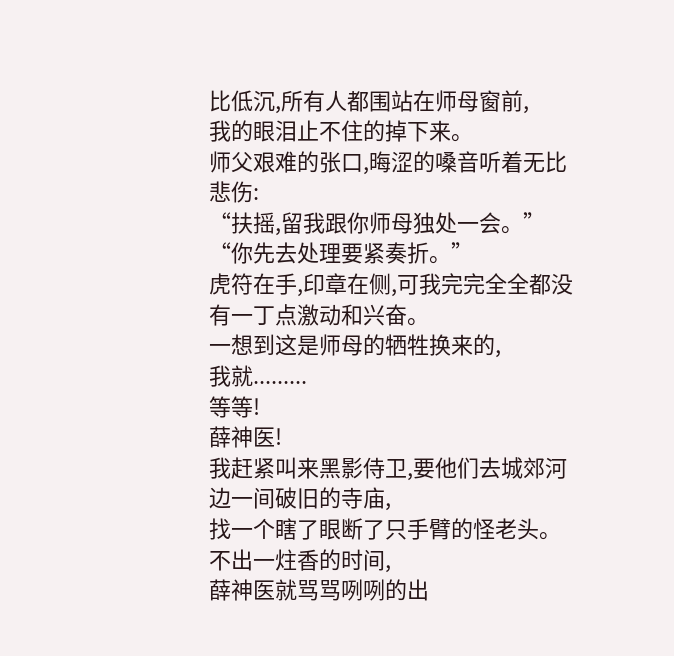比低沉,所有人都围站在师母窗前,
我的眼泪止不住的掉下来。
师父艰难的张口,晦涩的嗓音听着无比悲伤:
“扶摇,留我跟你师母独处一会。”
“你先去处理要紧奏折。”
虎符在手,印章在侧,可我完完全全都没有一丁点激动和兴奋。
一想到这是师母的牺牲换来的,
我就.........
等等!
薛神医!
我赶紧叫来黑影侍卫,要他们去城郊河边一间破旧的寺庙,
找一个瞎了眼断了只手臂的怪老头。
不出一炷香的时间,
薛神医就骂骂咧咧的出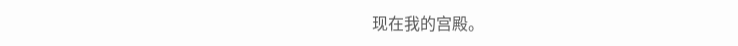现在我的宫殿。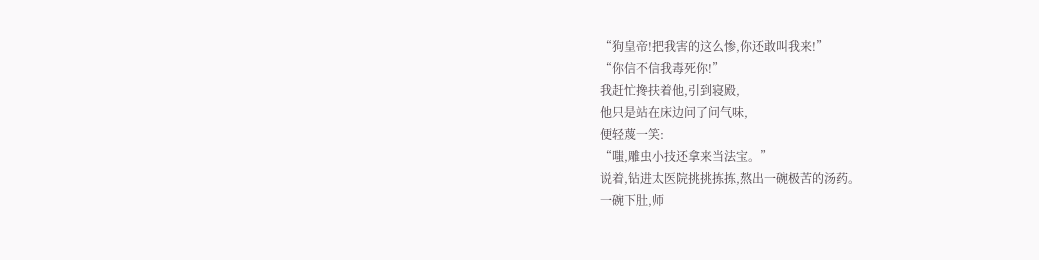“狗皇帝!把我害的这么惨,你还敢叫我来!”
“你信不信我毒死你!”
我赶忙搀扶着他,引到寝殿,
他只是站在床边问了问气味,
便轻蔑一笑:
“嗤,雕虫小技还拿来当法宝。”
说着,钻进太医院挑挑拣拣,熬出一碗极苦的汤药。
一碗下肚,师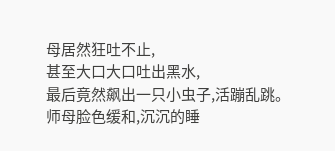母居然狂吐不止,
甚至大口大口吐出黑水,
最后竟然飙出一只小虫子,活蹦乱跳。
师母脸色缓和,沉沉的睡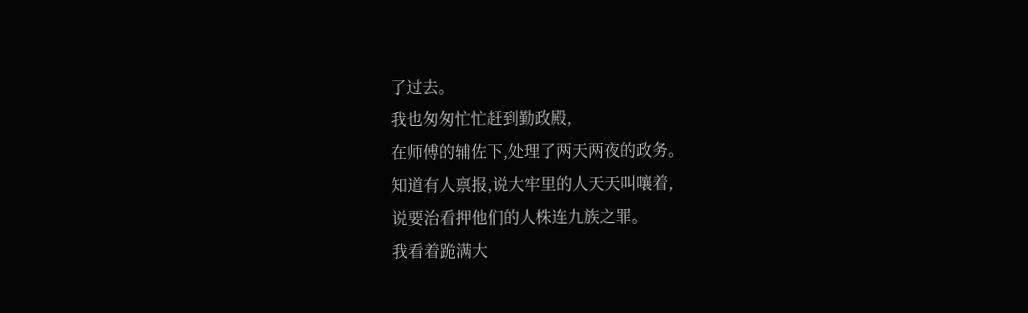了过去。
我也匆匆忙忙赶到勤政殿,
在师傅的辅佐下,处理了两天两夜的政务。
知道有人禀报,说大牢里的人天天叫嚷着,
说要治看押他们的人株连九族之罪。
我看着跪满大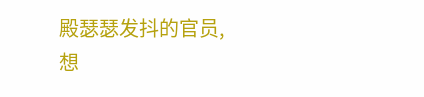殿瑟瑟发抖的官员,
想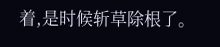着,是时候斩草除根了。